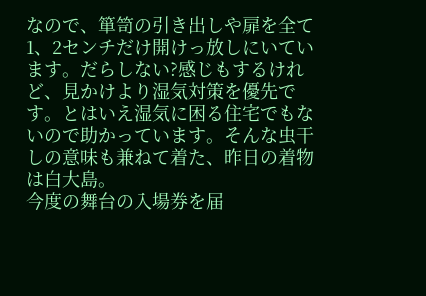なので、箪笥の引き出しや扉を全て1、2センチだけ開けっ放しにいています。だらしない?感じもするけれど、見かけより湿気対策を優先です。とはいえ湿気に困る住宅でもないので助かっています。そんな虫干しの意味も兼ねて着た、昨日の着物は白大島。
今度の舞台の入場券を届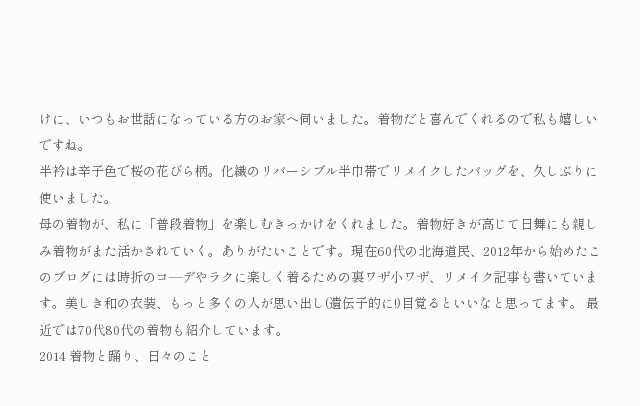けに、いつもお世話になっている方のお家へ伺いました。着物だと喜んでくれるので私も嬉しいですね。
半衿は辛子色で桜の花びら柄。化繊のリバーシブル半巾帯でリメイクしたバッグを、久しぶりに使いました。
母の着物が、私に「普段着物」を楽しむきっかけをくれました。着物好きが高じて日舞にも親しみ着物がまた活かされていく。ありがたいことです。現在60代の北海道民、2012年から始めたこのブログには時折のコ―デやラクに楽しく着るための裏ワザ小ワザ、リメイク記事も書いています。美しき和の衣装、もっと多くの人が思い出し(遺伝子的に!)目覚るといいなと思ってます。 最近では70代80代の着物も紹介しています。
2014 着物と踊り、日々のこと